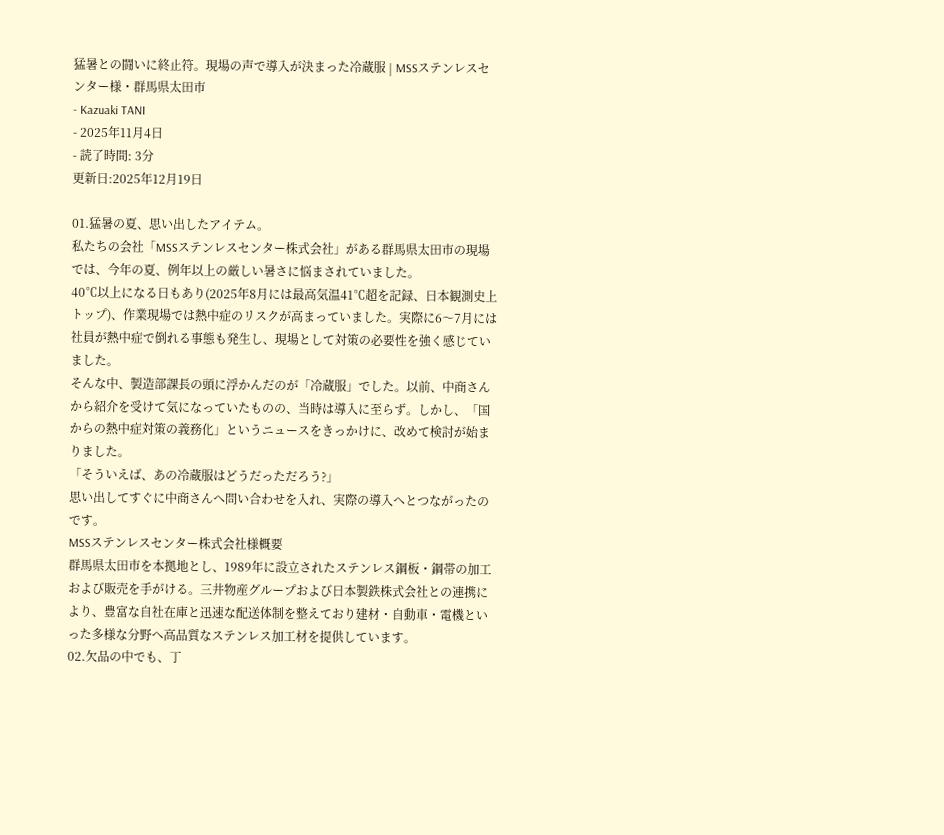猛暑との闘いに終止符。現場の声で導入が決まった冷蔵服 | MSSステンレスセンター様・群馬県太田市
- Kazuaki TANI
- 2025年11月4日
- 読了時間: 3分
更新日:2025年12月19日

01.猛暑の夏、思い出したアイテム。
私たちの会社「MSSステンレスセンター株式会社」がある群馬県太田市の現場では、今年の夏、例年以上の厳しい暑さに悩まされていました。
40℃以上になる日もあり(2025年8月には最高気温41℃超を記録、日本観測史上トップ)、作業現場では熱中症のリスクが高まっていました。実際に6〜7月には社員が熱中症で倒れる事態も発生し、現場として対策の必要性を強く感じていました。
そんな中、製造部課長の頭に浮かんだのが「冷蔵服」でした。以前、中商さんから紹介を受けて気になっていたものの、当時は導入に至らず。しかし、「国からの熱中症対策の義務化」というニュースをきっかけに、改めて検討が始まりました。
「そういえば、あの冷蔵服はどうだっただろう?」
思い出してすぐに中商さんへ問い合わせを入れ、実際の導入へとつながったのです。
MSSステンレスセンター株式会社様概要
群馬県太田市を本拠地とし、1989年に設立されたステンレス鋼板・鋼帯の加工および販売を手がける。三井物産グループおよび日本製鉄株式会社との連携により、豊富な自社在庫と迅速な配送体制を整えており建材・自動車・電機といった多様な分野へ高品質なステンレス加工材を提供しています。
02.欠品の中でも、丁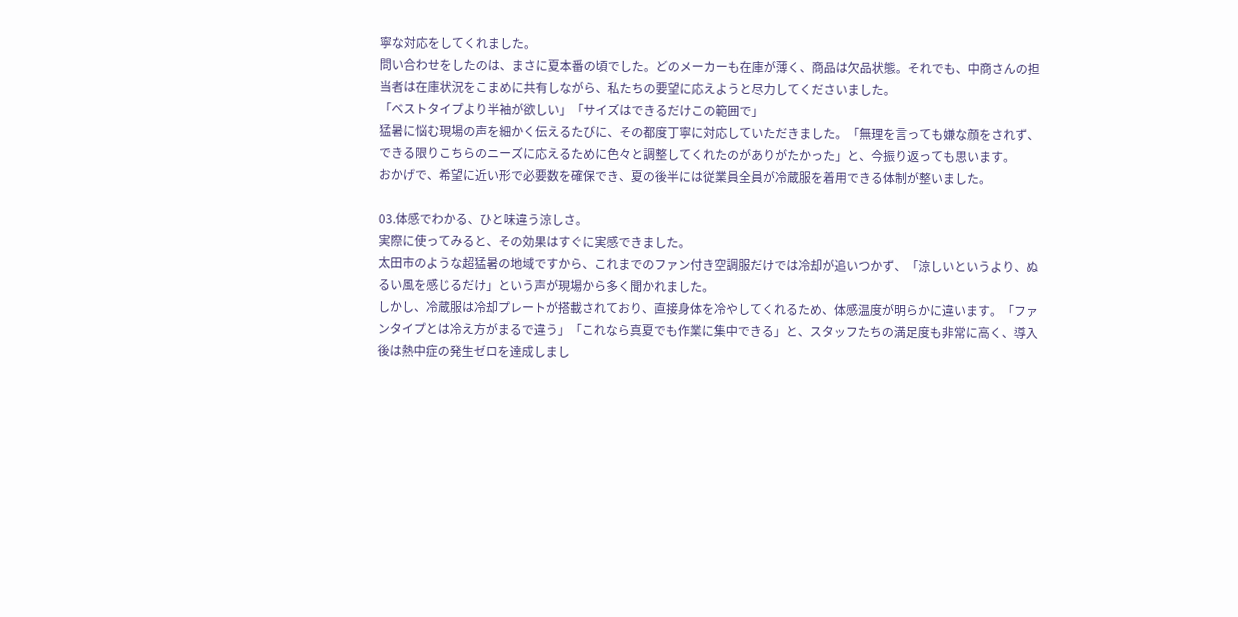寧な対応をしてくれました。
問い合わせをしたのは、まさに夏本番の頃でした。どのメーカーも在庫が薄く、商品は欠品状態。それでも、中商さんの担当者は在庫状況をこまめに共有しながら、私たちの要望に応えようと尽力してくださいました。
「ベストタイプより半袖が欲しい」「サイズはできるだけこの範囲で」
猛暑に悩む現場の声を細かく伝えるたびに、その都度丁寧に対応していただきました。「無理を言っても嫌な顔をされず、できる限りこちらのニーズに応えるために色々と調整してくれたのがありがたかった」と、今振り返っても思います。
おかげで、希望に近い形で必要数を確保でき、夏の後半には従業員全員が冷蔵服を着用できる体制が整いました。

03.体感でわかる、ひと味違う涼しさ。
実際に使ってみると、その効果はすぐに実感できました。
太田市のような超猛暑の地域ですから、これまでのファン付き空調服だけでは冷却が追いつかず、「涼しいというより、ぬるい風を感じるだけ」という声が現場から多く聞かれました。
しかし、冷蔵服は冷却プレートが搭載されており、直接身体を冷やしてくれるため、体感温度が明らかに違います。「ファンタイプとは冷え方がまるで違う」「これなら真夏でも作業に集中できる」と、スタッフたちの満足度も非常に高く、導入後は熱中症の発生ゼロを達成しまし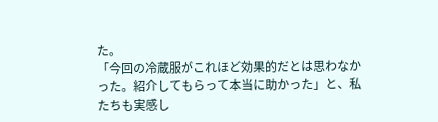た。
「今回の冷蔵服がこれほど効果的だとは思わなかった。紹介してもらって本当に助かった」と、私たちも実感し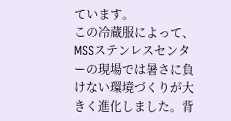ています。
この冷蔵服によって、MSSステンレスセンターの現場では暑さに負けない環境づくりが大きく進化しました。背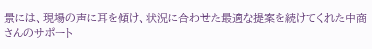景には、現場の声に耳を傾け、状況に合わせた最適な提案を続けてくれた中商さんのサポート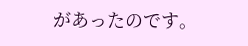があったのです。